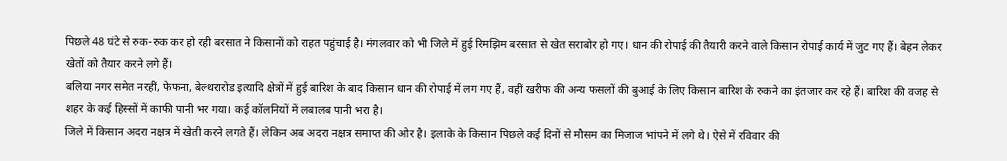पिछले 48 घंटे से रुक-रुक कर हो रही बरसात ने किसानों को राहत पहुंचाई है। मंगलवार को भी जिले में हुई रिमझिम बरसात से खेत सराबोर हो गए। धान की रोपाई की तैयारी करने वाले किसान रोपाई कार्य में जुट गए हैं। बेहन लेकर खेतों को तैयार करने लगे हैं।
बलिया नगर समेत नरहीं, फेफना, बेल्थरारोड इत्यादि क्षेत्रों में हुई बारिश के बाद किसान धान की रोपाई में लग गए हैं, वहीं खरीफ की अन्य फसलों की बुआई के लिए किसान बारिश के रुकने का इंतजार कर रहे हैं। बारिश की वजह से शहर के कई हिस्सों में काफी पानी भर गया। कई कॉलनियों में लबालब पानी भरा है।
जिले में किसान अदरा नक्षत्र में खेती करने लगते हैं। लेकिन अब अदरा नक्षत्र समाप्त की ओर है। इलाके के किसान पिछले कई दिनों से मौसम का मिजाज भांपने में लगे थे। ऐसे में रविवार की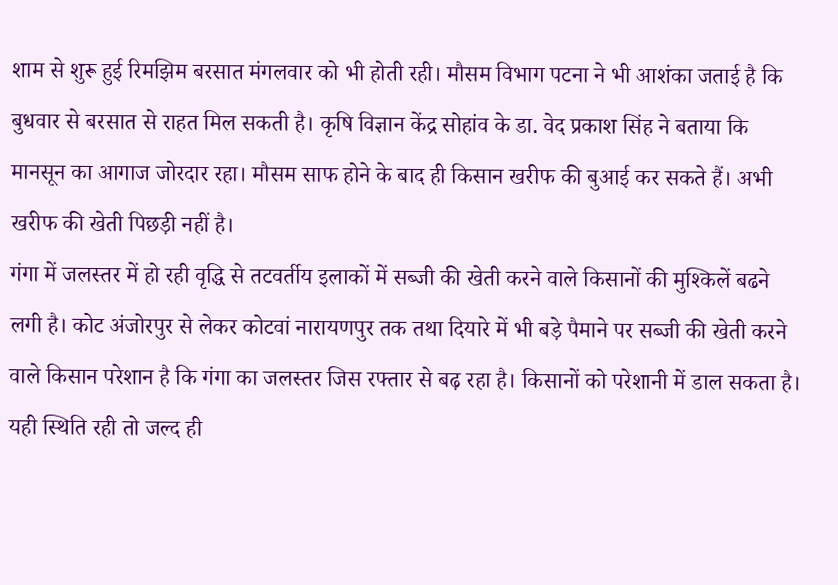शाम से शुरू हुई रिमझिम बरसात मंगलवार को भी होती रही। मौसम विभाग पटना ने भी आशंका जताई है कि बुधवार से बरसात से राहत मिल सकती है। कृषि विज्ञान केंद्र सोहांव के डा. वेद प्रकाश सिंह ने बताया कि मानसून का आगाज जोरदार रहा। मौसम साफ होने के बाद ही किसान खरीफ की बुआई कर सकते हैं। अभी खरीफ की खेती पिछड़ी नहीं है।
गंगा में जलस्तर में हो रही वृद्धि से तटवर्तीय इलाकों में सब्जी की खेती करने वाले किसानों की मुश्किलें बढने लगी है। कोट अंजोरपुर से लेकर कोटवां नारायणपुर तक तथा दियारे में भी बड़े पैमाने पर सब्जी की खेती करने वाले किसान परेशान है कि गंगा का जलस्तर जिस रफ्तार से बढ़ रहा है। किसानों को परेशानी में डाल सकता है। यही स्थिति रही तो जल्द ही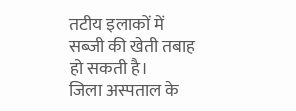तटीय इलाकों में सब्जी की खेती तबाह हो सकती है।
जिला अस्पताल के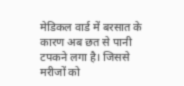मेडिकल वार्ड में बरसात के कारण अब छत से पानी टपकने लगा है। जिससे मरीजों को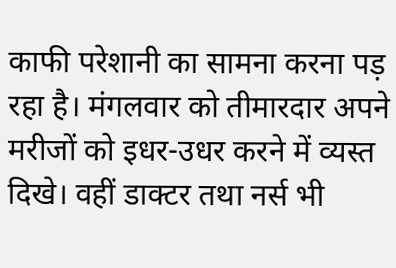काफी परेशानी का सामना करना पड़ रहा है। मंगलवार को तीमारदार अपने मरीजों को इधर-उधर करने में व्यस्त दिखे। वहीं डाक्टर तथा नर्स भी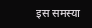इस समस्या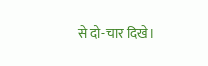से दो-चार दिखे।